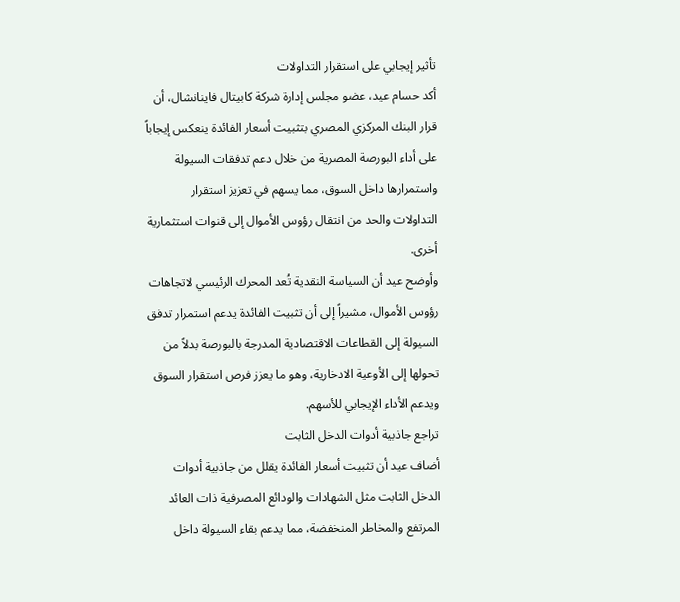تأثير إيجابي على استقرار التداولات
أكد حسام عيد، عضو مجلس إدارة شركة كابيتال فاينانشال، أن قرار البنك المركزي المصري بتثبيت أسعار الفائدة ينعكس إيجاباً على أداء البورصة المصرية من خلال دعم تدفقات السيولة واستمرارها داخل السوق، مما يسهم في تعزيز استقرار التداولات والحد من انتقال رؤوس الأموال إلى قنوات استثمارية أخرى.
وأوضح عيد أن السياسة النقدية تُعد المحرك الرئيسي لاتجاهات رؤوس الأموال، مشيراً إلى أن تثبيت الفائدة يدعم استمرار تدفق السيولة إلى القطاعات الاقتصادية المدرجة بالبورصة بدلاً من تحولها إلى الأوعية الادخارية، وهو ما يعزز فرص استقرار السوق ويدعم الأداء الإيجابي للأسهم.
تراجع جاذبية أدوات الدخل الثابت
أضاف عيد أن تثبيت أسعار الفائدة يقلل من جاذبية أدوات الدخل الثابت مثل الشهادات والودائع المصرفية ذات العائد المرتفع والمخاطر المنخفضة، مما يدعم بقاء السيولة داخل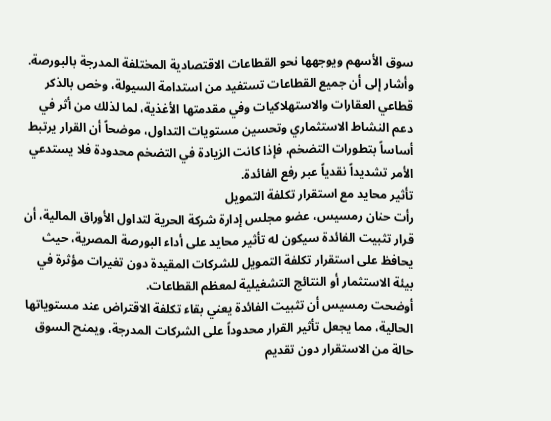سوق الأسهم ويوجهها نحو القطاعات الاقتصادية المختلفة المدرجة بالبورصة.
وأشار إلى أن جميع القطاعات تستفيد من استدامة السيولة، وخص بالذكر قطاعي العقارات والاستهلاكيات وفي مقدمتها الأغذية، لما لذلك من أثر في دعم النشاط الاستثماري وتحسين مستويات التداول، موضحاً أن القرار يرتبط أساساً بتطورات التضخم، فإذا كانت الزيادة في التضخم محدودة فلا يستدعي الأمر تشديداً نقدياً عبر رفع الفائدة.
تأثير محايد مع استقرار تكلفة التمويل
رأت حنان رمسيس، عضو مجلس إدارة شركة الحرية لتداول الأوراق المالية، أن قرار تثبيت الفائدة سيكون له تأثير محايد على أداء البورصة المصرية، حيث يحافظ على استقرار تكلفة التمويل للشركات المقيدة دون تغيرات مؤثرة في بيئة الاستثمار أو النتائج التشغيلية لمعظم القطاعات.
أوضحت رمسيس أن تثبيت الفائدة يعني بقاء تكلفة الاقتراض عند مستوياتها الحالية، مما يجعل تأثير القرار محدوداً على الشركات المدرجة، ويمنح السوق حالة من الاستقرار دون تقديم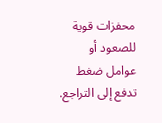محفزات قوية للصعود أو عوامل ضغط تدفع إلى التراجع.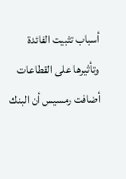أسباب تثبيت الفائدة وتأثيرها على القطاعات
أضافت رمسيس أن البنك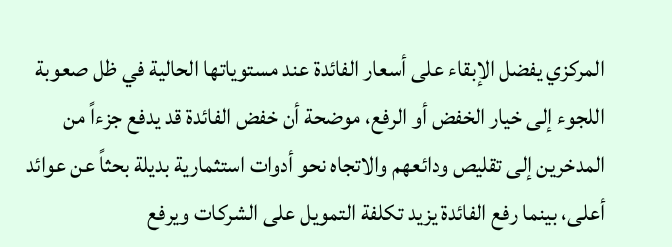المركزي يفضل الإبقاء على أسعار الفائدة عند مستوياتها الحالية في ظل صعوبة اللجوء إلى خيار الخفض أو الرفع، موضحة أن خفض الفائدة قد يدفع جزءاً من المدخرين إلى تقليص ودائعهم والاتجاه نحو أدوات استثمارية بديلة بحثاً عن عوائد أعلى، بينما رفع الفائدة يزيد تكلفة التمويل على الشركات ويرفع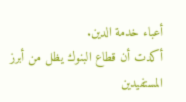أعباء خدمة الدين.
أكدت أن قطاع البنوك يظل من أبرز المستفيدين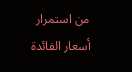من استمرار أسعار الفائدة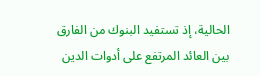الحالية، إذ تستفيد البنوك من الفارق بين العائد المرتفع على أدوات الدين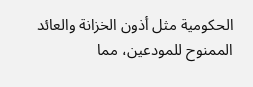الحكومية مثل أذون الخزانة والعائد الممنوح للمودعين، مما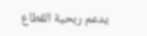يدعم ربحية القطاع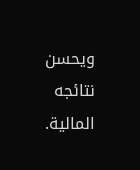ويحسن نتائجه المالية.